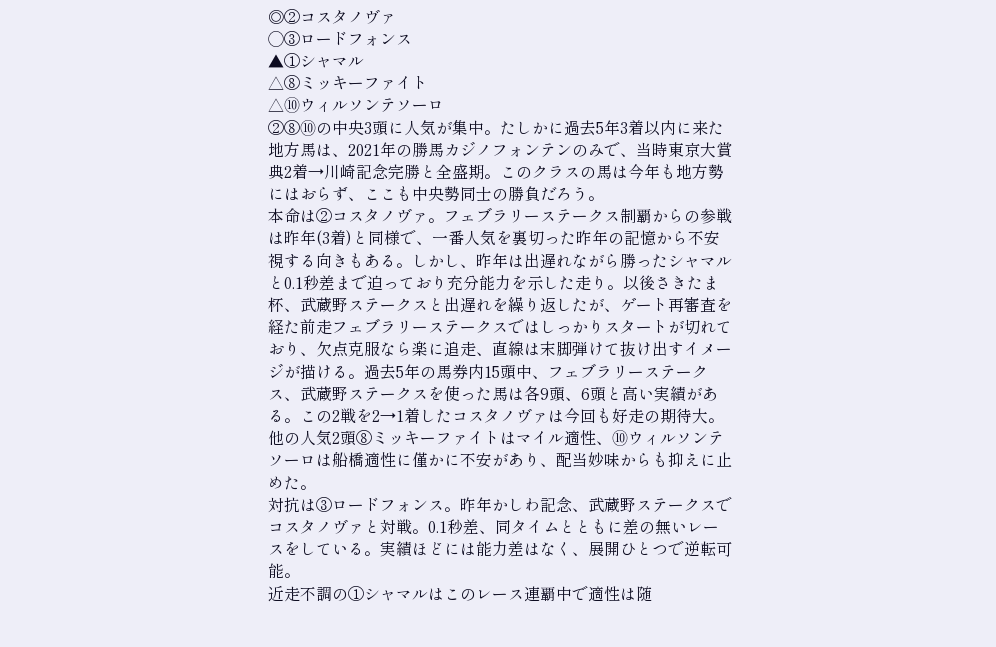◎②コスタノヴァ
◯③ロードフォンス
▲①シャマル
△⑧ミッキーファイト
△⑩ウィルソンテソーロ
②⑧⑩の中央3頭に人気が集中。たしかに過去5年3着以内に来た地方馬は、2021年の勝馬カジノフォンテンのみで、当時東京大賞典2着→川崎記念完勝と全盛期。このクラスの馬は今年も地方勢にはおらず、ここも中央勢同士の勝負だろう。
本命は②コスタノヴァ。フェブラリーステークス制覇からの参戦は昨年(3着)と同様で、一番人気を裏切った昨年の記憶から不安視する向きもある。しかし、昨年は出遅れながら勝ったシャマルと0.1秒差まで迫っており充分能力を示した走り。以後さきたま杯、武蔵野ステークスと出遅れを繰り返したが、ゲート再審査を経た前走フェブラリーステークスではしっかりスタートが切れており、欠点克服なら楽に追走、直線は末脚弾けて抜け出すイメージが描ける。過去5年の馬券内15頭中、フェブラリーステークス、武蔵野ステークスを使った馬は各9頭、6頭と高い実績がある。この2戦を2→1着したコスタノヴァは今回も好走の期待大。
他の人気2頭⑧ミッキーファイトはマイル適性、⑩ウィルソンテソーロは船橋適性に僅かに不安があり、配当妙味からも抑えに止めた。
対抗は③ロードフォンス。昨年かしわ記念、武蔵野ステークスでコスタノヴァと対戦。0.1秒差、同タイムとともに差の無いレースをしている。実績ほどには能力差はなく、展開ひとつで逆転可能。
近走不調の①シャマルはこのレース連覇中で適性は随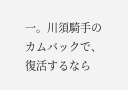一。川須騎手のカムバックで、復活するなら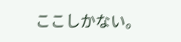ここしかない。